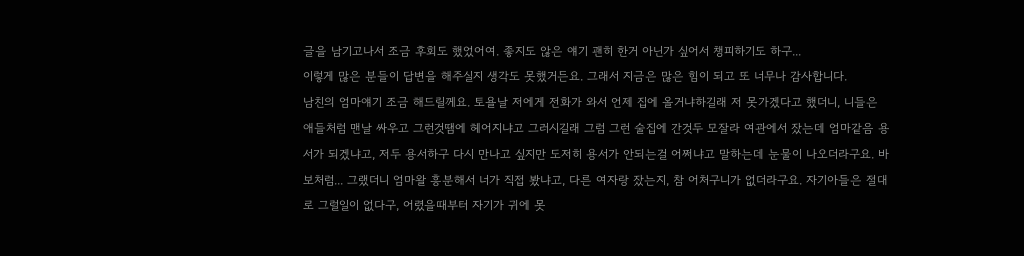글을 남기고나서 조금 후회도 했었어여. 좋지도 않은 얘기 괜히 한거 아닌가 싶어서 챙피하기도 하구...
이렇게 많은 분들이 답변을 해주실지 생각도 못했거든요. 그래서 지금은 많은 힘이 되고 또 너무나 감사합니다.
남친의 엄마얘기 조금 해드릴께요. 토욜날 저에게 전화가 와서 언제 집에 올거냐하길래 저 못가겠다고 했더니, 니들은 애들처럼 맨날 싸우고 그런것땜에 헤어지냐고 그러시길래 그럼 그런 술집에 간것두 모잘라 여관에서 잤는데 엄마같음 용서가 되겠냐고, 저두 용서하구 다시 만나고 싶지만 도저히 용서가 안되는걸 어쩌냐고 말하는데 눈물이 나오더라구요. 바보처럼... 그랬더니 엄마왈 흥분해서 너가 직접 봤냐고, 다른 여자랑 잤는지, 참 어처구니가 없더라구요. 자기아들은 절대로 그럴일이 없다구, 어렸을때부터 자기가 귀에 못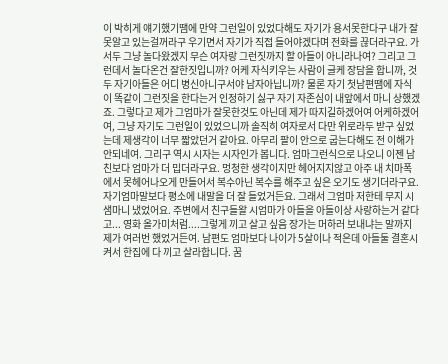이 박히게 얘기했기땜에 만약 그런일이 있었다해도 자기가 용서못한다구 내가 잘못알고 있는걸꺼라구 우기면서 자기가 직접 들어야겠다며 전화를 끊더라구요. 가서두 그냥 놀다왔겠지 무슨 여자랑 그런짓까지 할 아들이 아니라나여? 그리고 그런데서 놀다온건 잘한짓입니까? 어케 자식키우는 사람이 글케 장담을 합니까, 것두 자기아들은 어디 병신아니구서야 남자아닙니까? 물론 자기 첫남편땜에 자식이 똑같이 그런짓을 한다는거 인정하기 싫구 자기 자존심이 내앞에서 마니 상했겠죠. 그렇다고 제가 그엄마가 잘못한것도 아닌데 제가 따지길하겠어여 어케하겠어여, 그냥 자기도 그런일이 있었으니까 솔직히 여자로서 다만 위로라두 받구 싶었는데 제생각이 너무 짧았던거 같아요. 아무리 팔이 안으로 굽는다해도 전 이해가 안되네여. 그리구 역시 시자는 시자인가 봅니다. 엄마그런식으로 나오니 이젠 남친보다 엄마가 더 밉더라구요. 멍청한 생각이지만 헤어지지않고 아주 내 치마폭에서 못헤어나오게 만들어서 복수아닌 복수를 해주고 싶은 오기도 생기더라구요. 자기엄마말보다 평소에 내말을 더 잘 들었거든요. 그래서 그엄마 저한테 무지 시샘마니 냈었어요. 주변에서 친구들왈 시엄마가 아들을 아들이상 사랑하는거 같다고... 영화 올가미처럼....그렇게 끼고 살고 싶음 장가는 머하러 보내냐는 말까지 제가 여러번 했었거든여. 남편도 엄마보다 나이가 5살이나 적은데 아들둘 결혼시켜서 한집에 다 끼고 살라합니다. 꿈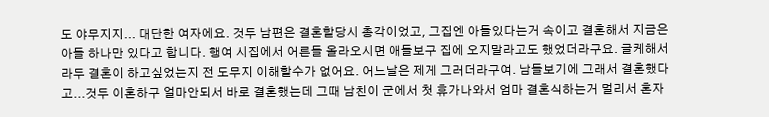도 야무지지... 대단한 여자에요. 것두 남편은 결혼할당시 총각이었고, 그집엔 아들있다는거 속이고 결혼해서 지금은 아들 하나만 있다고 합니다. 행여 시집에서 어른들 올라오시면 애들보구 집에 오지말라고도 했었더라구요. 글케해서라두 결혼이 하고싶었는지 전 도무지 이해할수가 없어요. 어느날은 제게 그러더라구여. 남들보기에 그래서 결혼했다고...것두 이혼하구 얼마안되서 바로 결혼했는데 그때 남친이 군에서 첫 휴가나와서 엄마 결혼식하는거 멀리서 혼자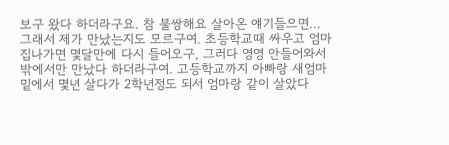보구 왔다 하더라구요. 참 불쌍해요 살아온 얘기들으면... 그래서 제가 만났는지도 모르구여. 초등학교때 싸우고 엄마 집나가면 몇달만에 다시 들어오구, 그러다 영영 안들어와서 밖에서만 만났다 하더라구여. 고등학교까지 아빠랑 새엄마밑에서 몇년 살다가 2학년정도 되서 엄마랑 같이 살았다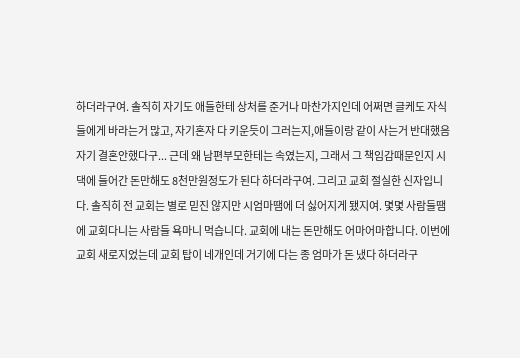하더라구여. 솔직히 자기도 애들한테 상처를 준거나 마찬가지인데 어쩌면 글케도 자식들에게 바라는거 많고, 자기혼자 다 키운듯이 그러는지,애들이랑 같이 사는거 반대했음 자기 결혼안했다구... 근데 왜 남편부모한테는 속였는지, 그래서 그 책임감때문인지 시댁에 들어간 돈만해도 8천만원정도가 된다 하더라구여. 그리고 교회 절실한 신자입니다. 솔직히 전 교회는 별로 믿진 않지만 시엄마땜에 더 싫어지게 됐지여. 몇몇 사람들땜에 교회다니는 사람들 욕마니 먹습니다. 교회에 내는 돈만해도 어마어마합니다. 이번에 교회 새로지었는데 교회 탑이 네개인데 거기에 다는 종 엄마가 돈 냈다 하더라구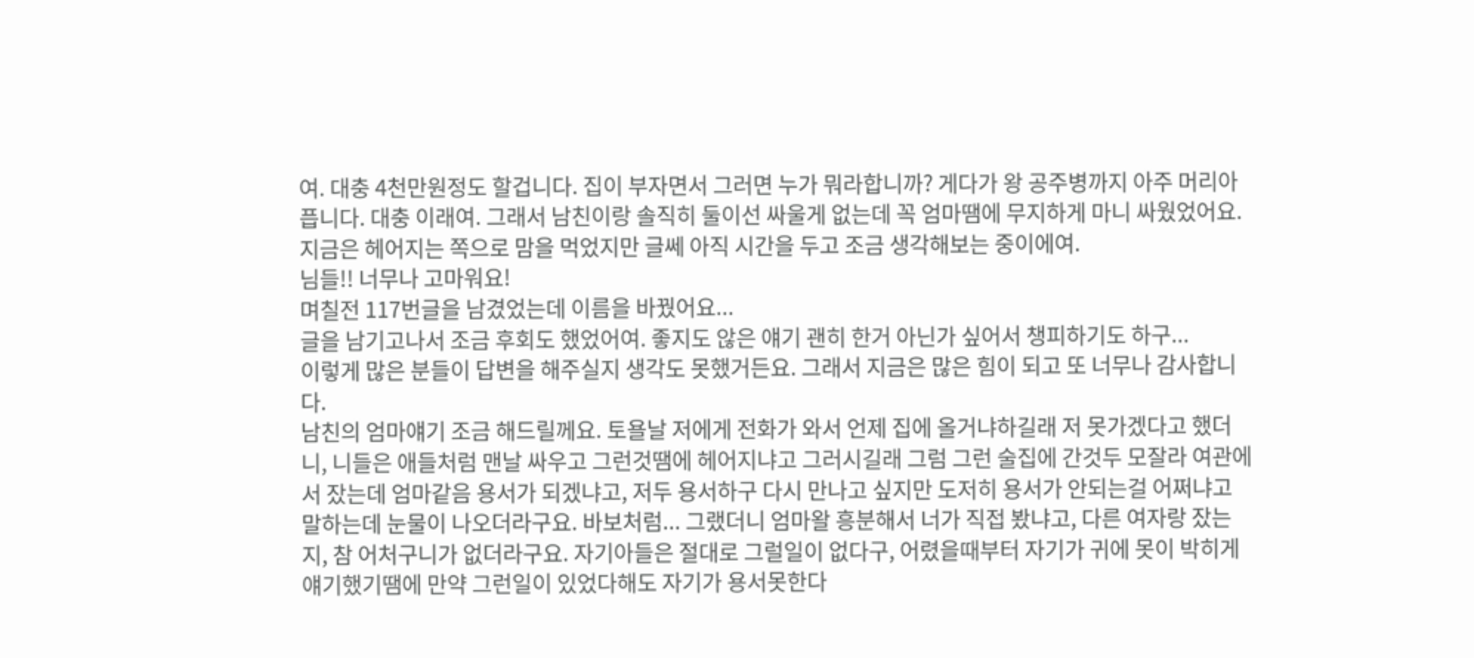여. 대충 4천만원정도 할겁니다. 집이 부자면서 그러면 누가 뭐라합니까? 게다가 왕 공주병까지 아주 머리아픕니다. 대충 이래여. 그래서 남친이랑 솔직히 둘이선 싸울게 없는데 꼭 엄마땜에 무지하게 마니 싸웠었어요. 지금은 헤어지는 쪽으로 맘을 먹었지만 글쎄 아직 시간을 두고 조금 생각해보는 중이에여.
님들!! 너무나 고마워요!
며칠전 117번글을 남겼었는데 이름을 바꿨어요...
글을 남기고나서 조금 후회도 했었어여. 좋지도 않은 얘기 괜히 한거 아닌가 싶어서 챙피하기도 하구...
이렇게 많은 분들이 답변을 해주실지 생각도 못했거든요. 그래서 지금은 많은 힘이 되고 또 너무나 감사합니다.
남친의 엄마얘기 조금 해드릴께요. 토욜날 저에게 전화가 와서 언제 집에 올거냐하길래 저 못가겠다고 했더니, 니들은 애들처럼 맨날 싸우고 그런것땜에 헤어지냐고 그러시길래 그럼 그런 술집에 간것두 모잘라 여관에서 잤는데 엄마같음 용서가 되겠냐고, 저두 용서하구 다시 만나고 싶지만 도저히 용서가 안되는걸 어쩌냐고 말하는데 눈물이 나오더라구요. 바보처럼... 그랬더니 엄마왈 흥분해서 너가 직접 봤냐고, 다른 여자랑 잤는지, 참 어처구니가 없더라구요. 자기아들은 절대로 그럴일이 없다구, 어렸을때부터 자기가 귀에 못이 박히게 얘기했기땜에 만약 그런일이 있었다해도 자기가 용서못한다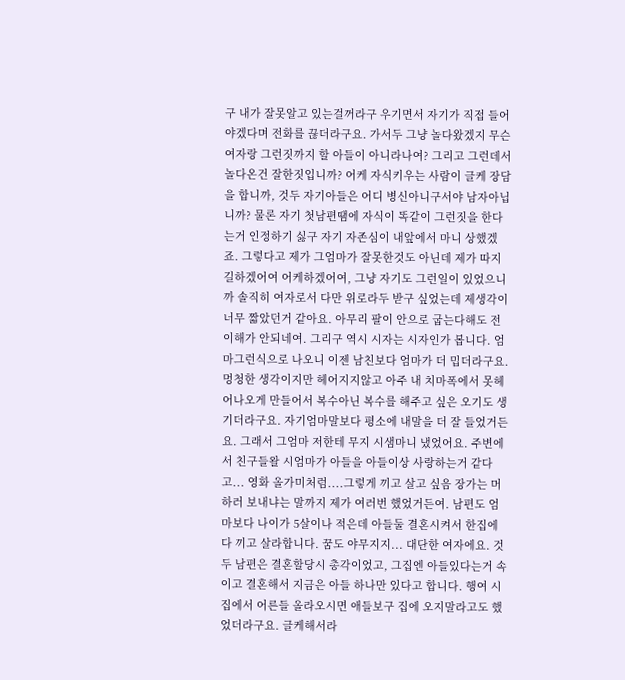구 내가 잘못알고 있는걸꺼라구 우기면서 자기가 직접 들어야겠다며 전화를 끊더라구요. 가서두 그냥 놀다왔겠지 무슨 여자랑 그런짓까지 할 아들이 아니라나여? 그리고 그런데서 놀다온건 잘한짓입니까? 어케 자식키우는 사람이 글케 장담을 합니까, 것두 자기아들은 어디 병신아니구서야 남자아닙니까? 물론 자기 첫남편땜에 자식이 똑같이 그런짓을 한다는거 인정하기 싫구 자기 자존심이 내앞에서 마니 상했겠죠. 그렇다고 제가 그엄마가 잘못한것도 아닌데 제가 따지길하겠어여 어케하겠어여, 그냥 자기도 그런일이 있었으니까 솔직히 여자로서 다만 위로라두 받구 싶었는데 제생각이 너무 짧았던거 같아요. 아무리 팔이 안으로 굽는다해도 전 이해가 안되네여. 그리구 역시 시자는 시자인가 봅니다. 엄마그런식으로 나오니 이젠 남친보다 엄마가 더 밉더라구요. 멍청한 생각이지만 헤어지지않고 아주 내 치마폭에서 못헤어나오게 만들어서 복수아닌 복수를 해주고 싶은 오기도 생기더라구요. 자기엄마말보다 평소에 내말을 더 잘 들었거든요. 그래서 그엄마 저한테 무지 시샘마니 냈었어요. 주변에서 친구들왈 시엄마가 아들을 아들이상 사랑하는거 같다고... 영화 올가미처럼....그렇게 끼고 살고 싶음 장가는 머하러 보내냐는 말까지 제가 여러번 했었거든여. 남편도 엄마보다 나이가 5살이나 적은데 아들둘 결혼시켜서 한집에 다 끼고 살라합니다. 꿈도 야무지지... 대단한 여자에요. 것두 남편은 결혼할당시 총각이었고, 그집엔 아들있다는거 속이고 결혼해서 지금은 아들 하나만 있다고 합니다. 행여 시집에서 어른들 올라오시면 애들보구 집에 오지말라고도 했었더라구요. 글케해서라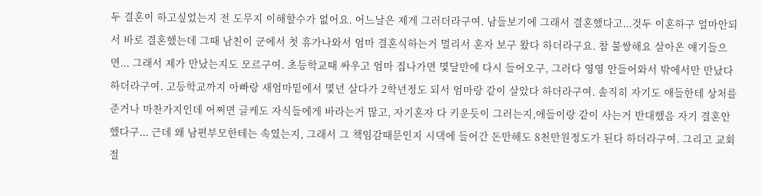두 결혼이 하고싶었는지 전 도무지 이해할수가 없어요. 어느날은 제게 그러더라구여. 남들보기에 그래서 결혼했다고...것두 이혼하구 얼마안되서 바로 결혼했는데 그때 남친이 군에서 첫 휴가나와서 엄마 결혼식하는거 멀리서 혼자 보구 왔다 하더라구요. 참 불쌍해요 살아온 얘기들으면... 그래서 제가 만났는지도 모르구여. 초등학교때 싸우고 엄마 집나가면 몇달만에 다시 들어오구, 그러다 영영 안들어와서 밖에서만 만났다 하더라구여. 고등학교까지 아빠랑 새엄마밑에서 몇년 살다가 2학년정도 되서 엄마랑 같이 살았다 하더라구여. 솔직히 자기도 애들한테 상처를 준거나 마찬가지인데 어쩌면 글케도 자식들에게 바라는거 많고, 자기혼자 다 키운듯이 그러는지,애들이랑 같이 사는거 반대했음 자기 결혼안했다구... 근데 왜 남편부모한테는 속였는지, 그래서 그 책임감때문인지 시댁에 들어간 돈만해도 8천만원정도가 된다 하더라구여. 그리고 교회 절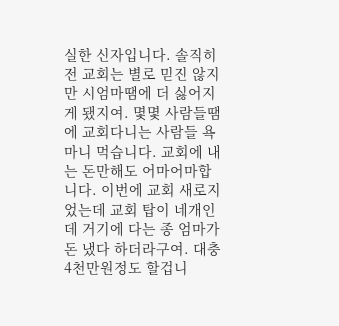실한 신자입니다. 솔직히 전 교회는 별로 믿진 않지만 시엄마땜에 더 싫어지게 됐지여. 몇몇 사람들땜에 교회다니는 사람들 욕마니 먹습니다. 교회에 내는 돈만해도 어마어마합니다. 이번에 교회 새로지었는데 교회 탑이 네개인데 거기에 다는 종 엄마가 돈 냈다 하더라구여. 대충 4천만원정도 할겁니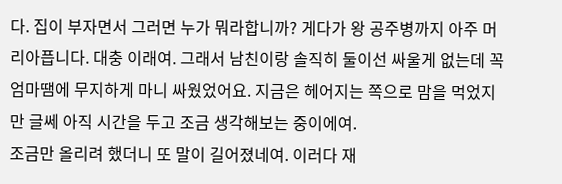다. 집이 부자면서 그러면 누가 뭐라합니까? 게다가 왕 공주병까지 아주 머리아픕니다. 대충 이래여. 그래서 남친이랑 솔직히 둘이선 싸울게 없는데 꼭 엄마땜에 무지하게 마니 싸웠었어요. 지금은 헤어지는 쪽으로 맘을 먹었지만 글쎄 아직 시간을 두고 조금 생각해보는 중이에여.
조금만 올리려 했더니 또 말이 길어졌네여. 이러다 재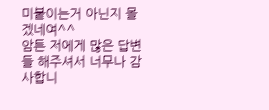미붙이는거 아닌지 몰겠네여^^
암튼 저에게 많은 답변들 해주셔서 너무나 감사합니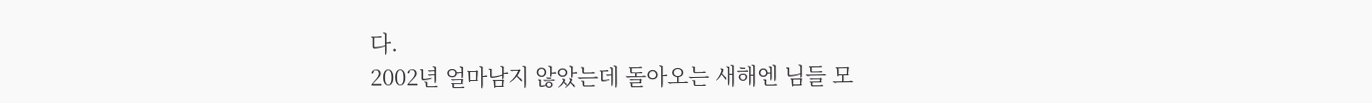다.
2002년 얼마남지 않았는데 돌아오는 새해엔 님들 모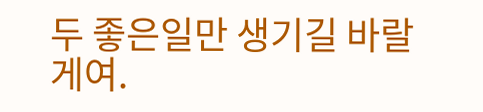두 좋은일만 생기길 바랄게여.